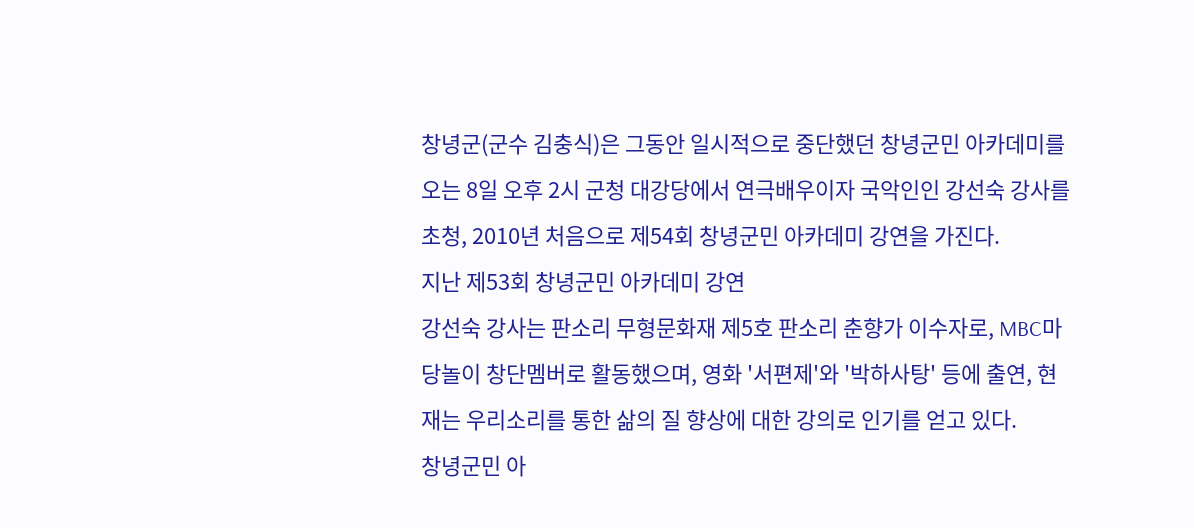창녕군(군수 김충식)은 그동안 일시적으로 중단했던 창녕군민 아카데미를 오는 8일 오후 2시 군청 대강당에서 연극배우이자 국악인인 강선숙 강사를 초청, 2010년 처음으로 제54회 창녕군민 아카데미 강연을 가진다.
지난 제53회 창녕군민 아카데미 강연
강선숙 강사는 판소리 무형문화재 제5호 판소리 춘향가 이수자로, MBC마당놀이 창단멤버로 활동했으며, 영화 '서편제'와 '박하사탕' 등에 출연, 현재는 우리소리를 통한 삶의 질 향상에 대한 강의로 인기를 얻고 있다.
창녕군민 아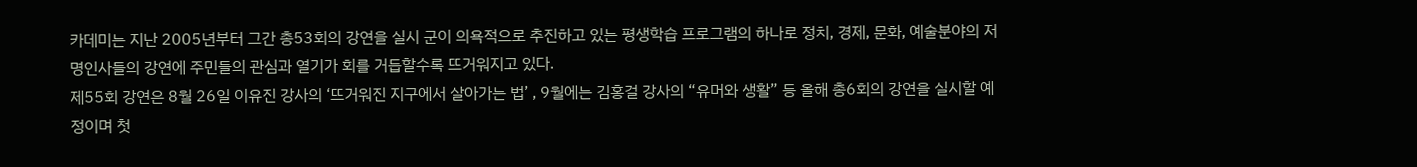카데미는 지난 2005년부터 그간 총53회의 강연을 실시 군이 의욕적으로 추진하고 있는 평생학습 프로그램의 하나로 정치, 경제, 문화, 예술분야의 저명인사들의 강연에 주민들의 관심과 열기가 회를 거듭할수록 뜨거워지고 있다.
제55회 강연은 8월 26일 이유진 강사의 ‘뜨거워진 지구에서 살아가는 법’ , 9월에는 김홍걸 강사의 “유머와 생활” 등 올해 총6회의 강연을 실시할 예정이며 첫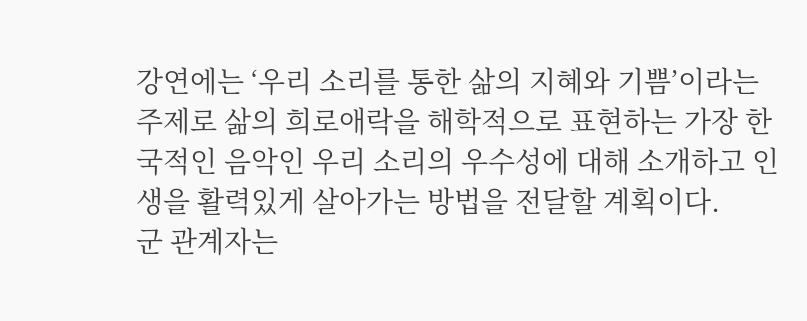강연에는 ‘우리 소리를 통한 삶의 지혜와 기쁨’이라는 주제로 삶의 희로애락을 해학적으로 표현하는 가장 한국적인 음악인 우리 소리의 우수성에 대해 소개하고 인생을 활력있게 살아가는 방법을 전달할 계획이다.
군 관계자는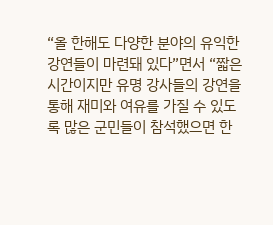“올 한해도 다양한 분야의 유익한 강연들이 마련돼 있다”면서 “짧은 시간이지만 유명 강사들의 강연을 통해 재미와 여유를 가질 수 있도록 많은 군민들이 참석했으면 한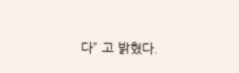다” 고 밝혔다.